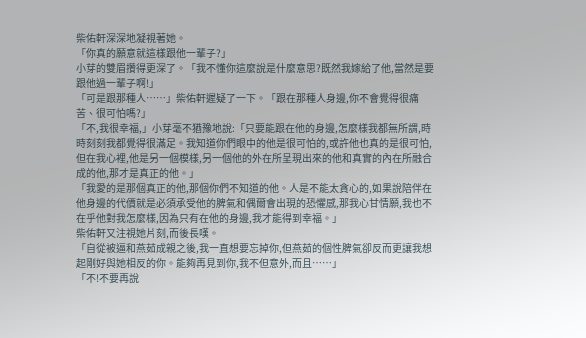柴佑軒深深地凝視著她。
「你真的願意就這樣跟他一輩子?」
小芽的雙眉攢得更深了。「我不懂你這麼說是什麼意思?既然我嫁給了他,當然是要跟他過一輩子啊!」
「可是跟那種人……」柴佑軒遲疑了一下。「跟在那種人身邊,你不會覺得很痛苦、很可怕嗎?」
「不,我很幸福,」小芽毫不猶豫地說:「只要能跟在他的身邊,怎麼樣我都無所謂,時時刻刻我都覺得很滿足。我知道你們眼中的他是很可怕的,或許他也真的是很可怕,但在我心裡,他是另一個模樣,另一個他的外在所呈現出來的他和真實的內在所融合成的他,那才是真正的他。」
「我愛的是那個真正的他,那個你們不知道的他。人是不能太貪心的,如果說陪伴在他身邊的代價就是必須承受他的脾氣和偶爾會出現的恐懼感,那我心甘情願,我也不在乎他對我怎麼樣,因為只有在他的身邊,我才能得到幸福。」
柴佑軒又注視她片刻,而後長嘆。
「自從被逼和燕茹成親之後,我一直想要忘掉你,但燕茹的個性脾氣卻反而更讓我想起剛好與她相反的你。能夠再見到你,我不但意外,而且……」
「不!不要再說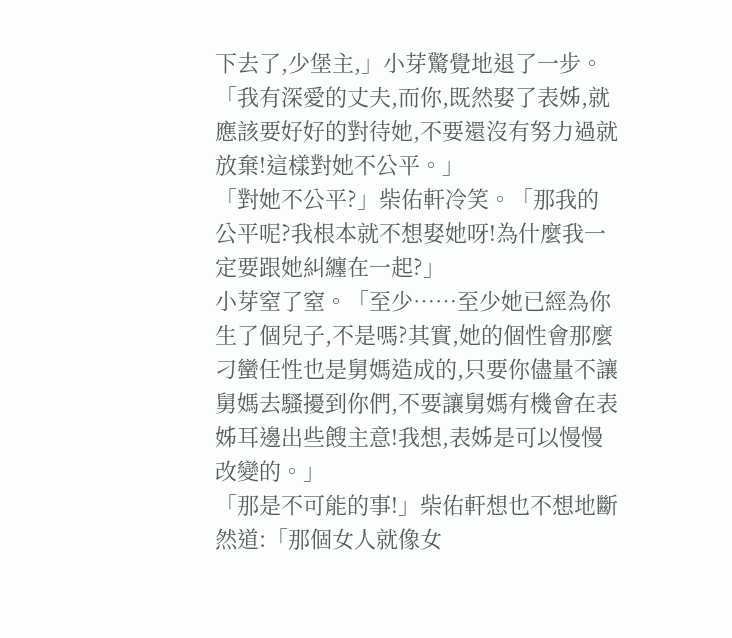下去了,少堡主,」小芽驚覺地退了一步。「我有深愛的丈夫,而你,既然娶了表姊,就應該要好好的對待她,不要還沒有努力過就放棄!這樣對她不公平。」
「對她不公平?」柴佑軒冷笑。「那我的公平呢?我根本就不想娶她呀!為什麼我一定要跟她糾纏在一起?」
小芽窒了窒。「至少……至少她已經為你生了個兒子,不是嗎?其實,她的個性會那麼刁蠻任性也是舅媽造成的,只要你儘量不讓舅媽去騷擾到你們,不要讓舅媽有機會在表姊耳邊出些餿主意!我想,表姊是可以慢慢改變的。」
「那是不可能的事!」柴佑軒想也不想地斷然道:「那個女人就像女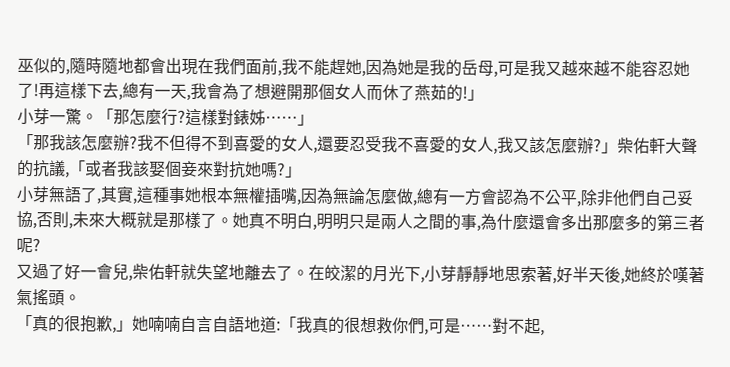巫似的,隨時隨地都會出現在我們面前,我不能趕她,因為她是我的岳母,可是我又越來越不能容忍她了!再這樣下去,總有一天,我會為了想避開那個女人而休了燕茹的!」
小芽一驚。「那怎麼行?這樣對錶姊……」
「那我該怎麼辦?我不但得不到喜愛的女人,還要忍受我不喜愛的女人,我又該怎麼辦?」柴佑軒大聲的抗議,「或者我該娶個妾來對抗她嗎?」
小芽無語了,其實,這種事她根本無權插嘴,因為無論怎麼做,總有一方會認為不公平,除非他們自己妥協,否則,未來大概就是那樣了。她真不明白,明明只是兩人之間的事,為什麼還會多出那麼多的第三者呢?
又過了好一會兒,柴佑軒就失望地離去了。在皎潔的月光下,小芽靜靜地思索著,好半天後,她終於嘆著氣搖頭。
「真的很抱歉,」她喃喃自言自語地道:「我真的很想救你們,可是……對不起,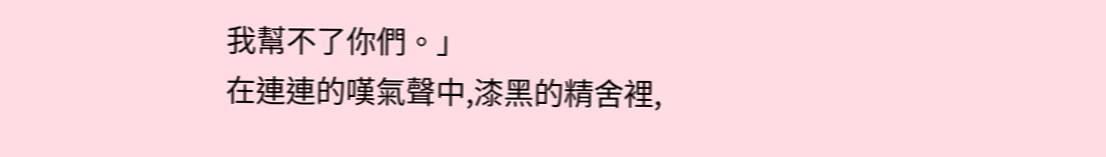我幫不了你們。」
在連連的嘆氣聲中,漆黑的精舍裡,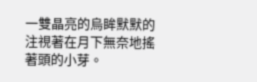一雙晶亮的烏眸默默的注視著在月下無奈地搖著頭的小芽。